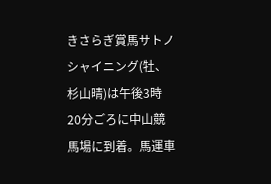きさらぎ賞馬サトノシャイニング(牡、杉山晴)は午後3時20分ごろに中山競馬場に到着。馬運車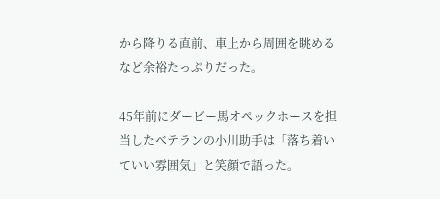から降りる直前、車上から周囲を眺めるなど余裕たっぷりだった。

45年前にダービー馬オペックホースを担当したベテランの小川助手は「落ち着いていい雰囲気」と笑顔で語った。